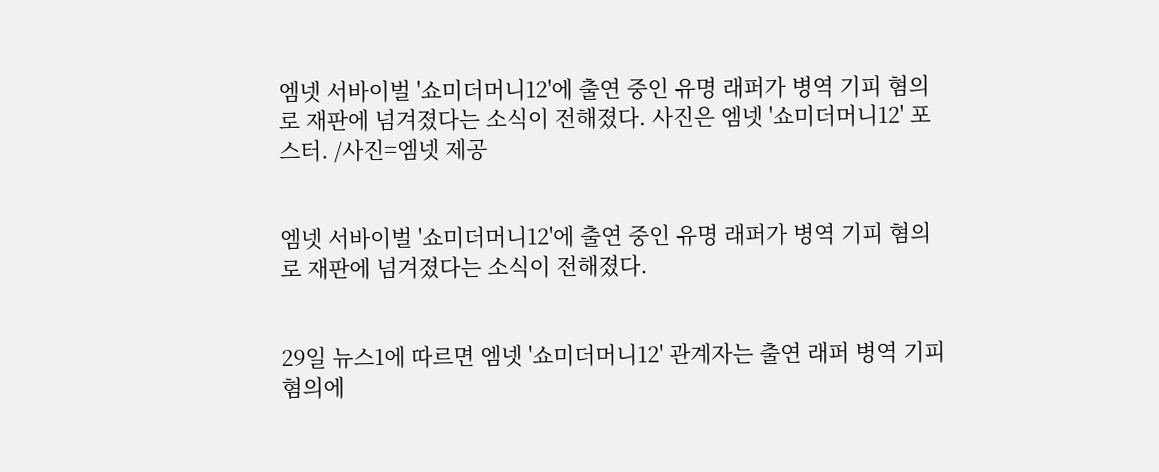엠넷 서바이벌 '쇼미더머니12'에 출연 중인 유명 래퍼가 병역 기피 혐의로 재판에 넘겨졌다는 소식이 전해졌다. 사진은 엠넷 '쇼미더머니12' 포스터. /사진=엠넷 제공


엠넷 서바이벌 '쇼미더머니12'에 출연 중인 유명 래퍼가 병역 기피 혐의로 재판에 넘겨졌다는 소식이 전해졌다.


29일 뉴스1에 따르면 엠넷 '쇼미더머니12' 관계자는 출연 래퍼 병역 기피 혐의에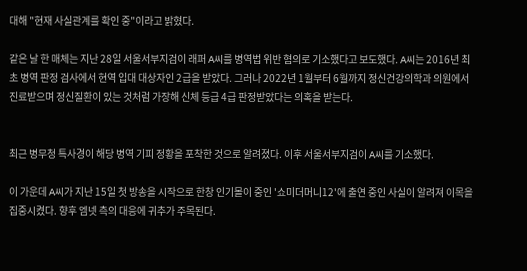대해 "현재 사실관계를 확인 중"이라고 밝혔다.

같은 날 한 매체는 지난 28일 서울서부지검이 래퍼 A씨를 병역법 위반 혐의로 기소했다고 보도했다. A씨는 2016년 최초 병역 판정 검사에서 현역 입대 대상자인 2급을 받았다. 그러나 2022년 1월부터 6월까지 정신건강의학과 의원에서 진료받으며 정신질환이 있는 것처럼 가장해 신체 등급 4급 판정받았다는 의혹을 받는다.


최근 병무청 특사경이 해당 병역 기피 정황을 포착한 것으로 알려졌다. 이후 서울서부지검이 A씨를 기소했다.

이 가운데 A씨가 지난 15일 첫 방송을 시작으로 한창 인기몰이 중인 '쇼미더머니12'에 출연 중인 사실이 알려져 이목을 집중시켰다. 향후 엠넷 측의 대응에 귀추가 주목된다.